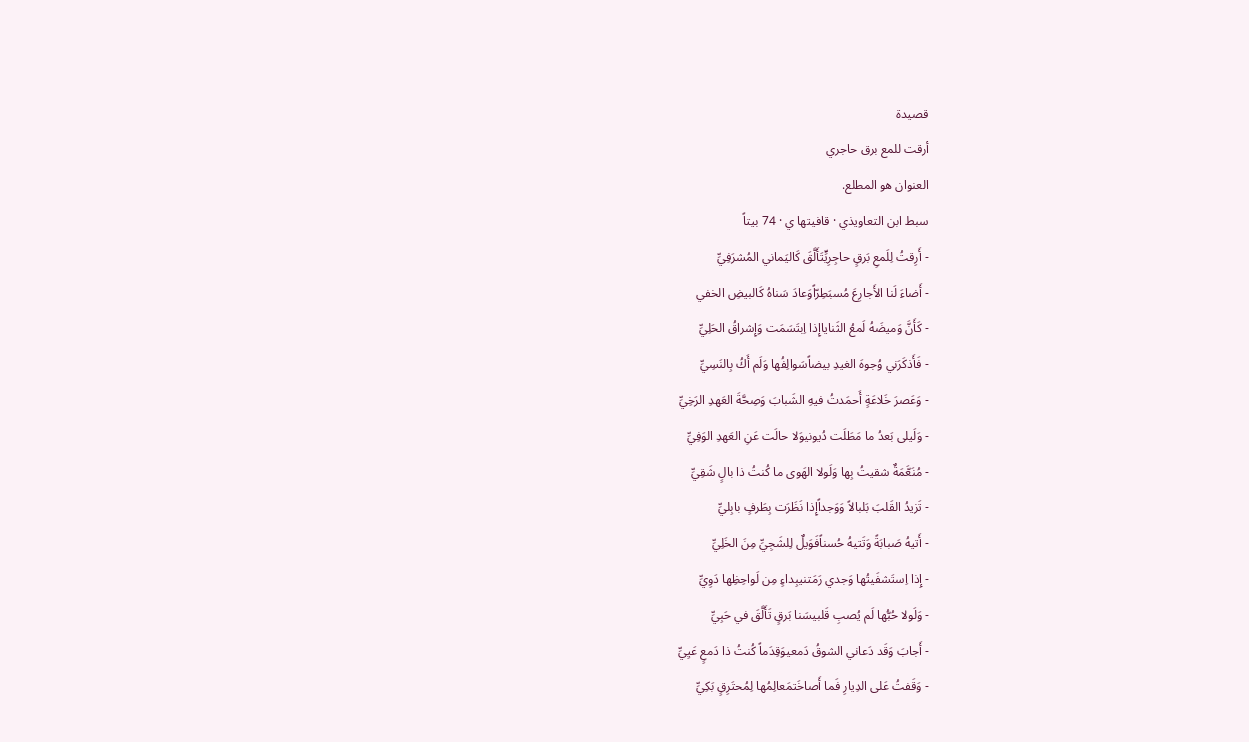قصيدة
أرقت للمع برق حاجري
العنوان هو المطلع.
سبط ابن التعاويذي · قافيتها ي · 74 بيتاً
- أَرِقتُ لِلَمعِ بَرقٍ حاجِرِيٍّتَأَلَّقَ كَاليَماني المُشرَفِيِّ
- أَضاءَ لَنا الأَجارِعَ مُسبَطِرّاًوَعادَ سَناهُ كَالبيضِ الخفي
- كَأَنَّ وَميضَهُ لَمعُ الثَناياإِذا اِبتَسَمَت وَإِشراقُ الحَلِيِّ
- فَأَذكَرَني وُجوهَ الغيدِ بيضاًسَوالِفُها وَلَم أَكُ بِالنَسِيِّ
- وَعَصرَ خَلاعَةٍ أَحمَدتُ فيهِ الشَبابَ وَصِحَّةَ العَهدِ الرَخِيِّ
- وَلَيلى بَعدُ ما مَطَلَت دُيونيوَلا حالَت عَنِ العَهدِ الوَفِيِّ
- مُنَعَّمَةٌ شقيتُ بِها وَلَولا الهَوى ما كُنتُ ذا بالٍ شَقِيِّ
- تَزيدُ القَلبَ بَلبالاً وَوَجداًإِذا نَظَرَت بِطَرفٍ بابِليِّ
- أَتيهُ صَبابَةً وَتَتيهُ حُسناًفَوَيلٌ لِلشَجِيِّ مِنَ الخَلِيِّ
- إِذا اِستَشفَيتُها وَجدي رَمَتنيبِداءٍ مِن لَواحِظِها دَوِيِّ
- وَلَولا حُبُّها لَم يُصبِ قَلبيسَنا بَرقٍ تَأَلَّقَ في حَبِيِّ
- أَجابَ وَقَد دَعاني الشوقُ دَمعيوَقِدَماً كُنتُ ذا دَمعٍ عَيِيِّ
- وَقَفتُ عَلى الدِيارِ فَما أَصاخَتمَعالِمُها لِمُحتَرِقٍ بَكِيِّ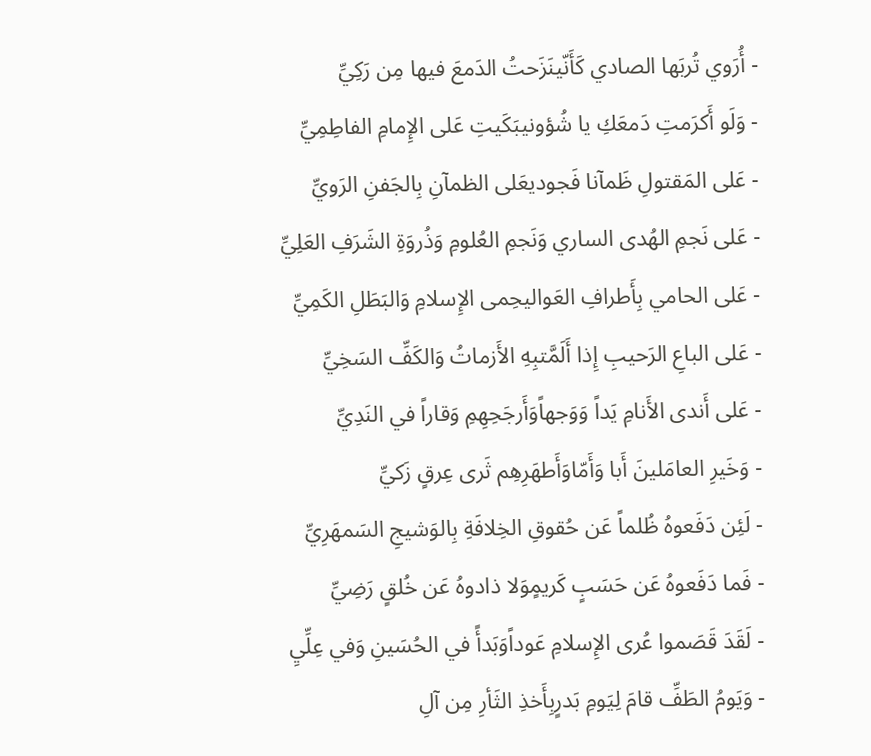- أُرَوي تُربَها الصادي كَأَنّينَزَحتُ الدَمعَ فيها مِن رَكِيِّ
- وَلَو أَكرَمتِ دَمعَكِ يا شُؤونيبَكَيتِ عَلى الإِمامِ الفاطِمِيِّ
- عَلى المَقتولِ ظَمآنا فَجوديعَلى الظمآنِ بِالجَفنِ الرَويِّ
- عَلى نَجمِ الهُدى الساري وَنَجمِ العُلومِ وَذُروَةِ الشَرَفِ العَلِيِّ
- عَلى الحامي بِأَطرافِ العَواليحِمى الإِسلامِ وَالبَطَلِ الكَمِيِّ
- عَلى الباعِ الرَحيبِ إِذا أَلَمَّتبِهِ الأَزماتُ وَالكَفِّ السَخِيِّ
- عَلى أَندى الأَنامِ يَداً وَوَجهاًوَأَرجَحِهِمِ وَقاراً في النَدِيِّ
- وَخَيرِ العامَلينَ أَبا وَأَمّاوَأَطهَرِهِم ثَرى عِرقٍ زَكيِّ
- لَئِن دَفَعوهُ ظُلماً عَن حُقوقِ الخِلافَةِ بِالوَشيجِ السَمهَرِيِّ
- فَما دَفَعوهُ عَن حَسَبٍ كَريمٍوَلا ذادوهُ عَن خُلقٍ رَضِيِّ
- لَقَدَ قَصَموا عُرى الإِسلامِ عَوداًوَبَدأً في الحُسَينِ وَفي عِلِّيِ
- وَيَومُ الطَفِّ قامَ لِيَومِ بَدرٍبِأَخذِ الثَأرِ مِن آلِ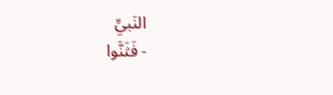النَبيِّ
- فَثَنَّوا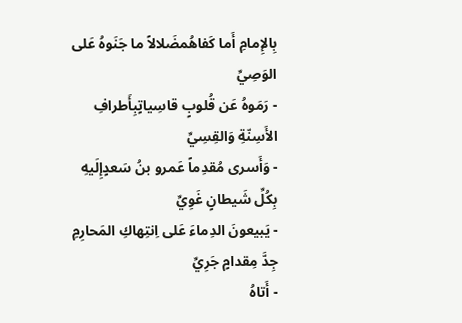بِالإِمامِ أَما كَفاهُمضَلالاً ما جَنَوهُ عَلى الوَصِيِّ
- رَمَوهُ عَن قُلوبٍ قاسِياتٍبِأَطرافِ الأَسِنّةِ وَالقِسِيِّ
- وَأَسرى مُقدِماً عَمرو بنُ سَعدٍإِلَيهِ بِكُلِّ شَيطانٍ غَوِيِّ
- يَبيعونَ الدِماءَ عَلى اِنتِهاكِ المَحارِمِ جِدَّ مِقدامٍ جَرِيِّ
- أَتاهُ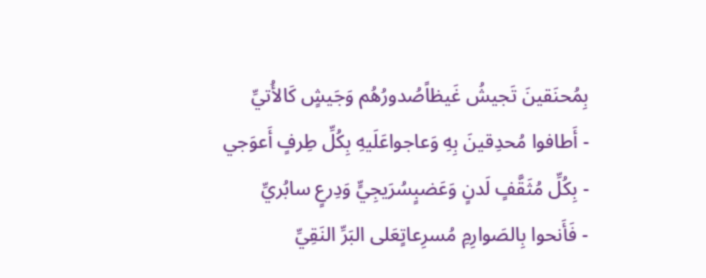بِمُحنَقينَ تَجيشُ غَيظاًصُدورُهُم وَجَيشٍ كَالأُتيِّ
- أَطافوا مُحدِقينَ بِهِ وَعاجواعَلَيهِ بِكُلِّ طِرفٍ أَعوَجي
- بِكُلِّ مُثَقَّفٍ لَدنٍ وَعَضبٍسُرَيجِيٍّ وَدِرعٍ سابُريِّ
- فَأَنحوا بِالصَوارِمِ مُسرِعاتٍعَلى البَرِّ النَقِيِّ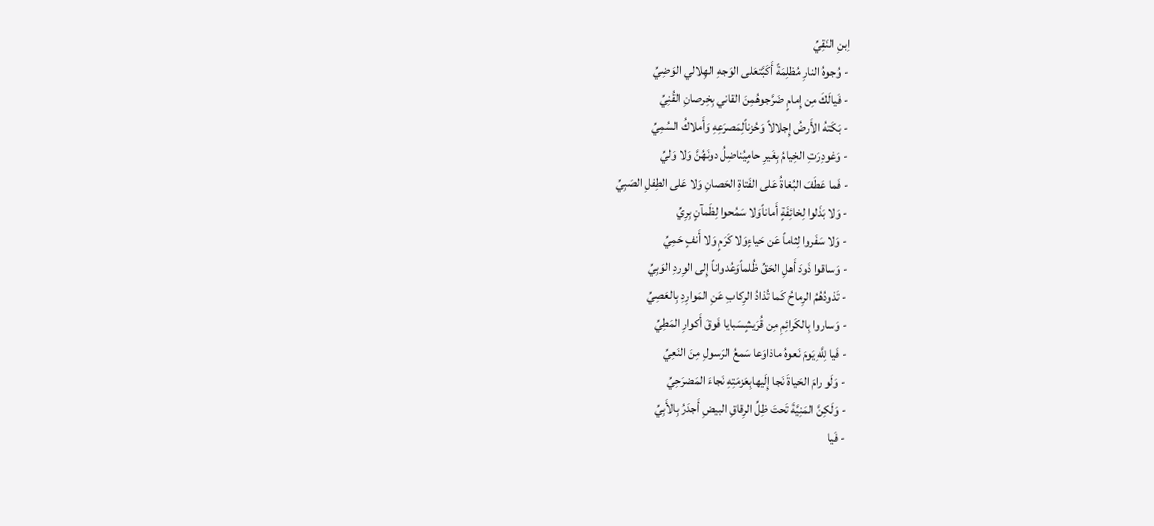اِبنِ النَقِيِّ
- وُجوهُ النارِ مُظلِمَةً أَكَبَّتعَلى الوَجهِ الهِلالي الوَضِيِّ
- فَيالَكَ مِن إِمامٍ ضَرَّجوهُمِنَ القاني بِخِرصانِ القُنِيِّ
- بَكَتهُ الأَرضُ إِجلالاً وَحُزناًلِمَصرَعِهِ وَأَملاكُ السُمِيِّ
- وَغودِرَتِ الخِيامُ بِغَيرِ حامٍيُناضِلُ دونَهُنَّ وَلا وَليِّ
- فَما عَطَفَ البُغاةُ عَلى الفَتاةِ الحَصانِ وَلا عَلى الطِفلِ الصَبِيِّ
- وَلا بَذَلوا لِخائِفَةٍ أَماناًوَلا سَمُحوا لِظَمآنٍ بِرِيِّ
- وَلا سَفَروا لِثاماً عَن حَياءٍوَلا كَرَمٍ وَلا أَنفٍ حَمِيِّ
- وَساقوا ذَودَ أَهلِ الحَقِّ ظُلماًوَعُدواناً إِلى الوِردِ الوَبِيِّ
- تَذودُهُمُ الرِماحُ كَما تُذادُ الرِكابِ عَنِ المَوارِدِ بِالعَصِيِّ
- وَساروا بِالكَرائِمِ مِن قُرَيشٍسَبايا فَوقَ أَكوارِ المَطِيِّ
- فَيا لِلَّهِ يَومَ نَعوهُ ماذاوَعا سَمعُ الرَسولِ مِنَ النَعِيِّ
- وَلَو رامَ الحَياةَ نَجا إِلَيهابِعَزمَتِهِ نَجاءَ المَضرَحِيِّ
- وَلَكِنَّ المَنِيَّةَ تَحتَ ظِلِّ الرِقاقِ البيضِ أَجدَرُ بِالأَبِيِّ
- فَيا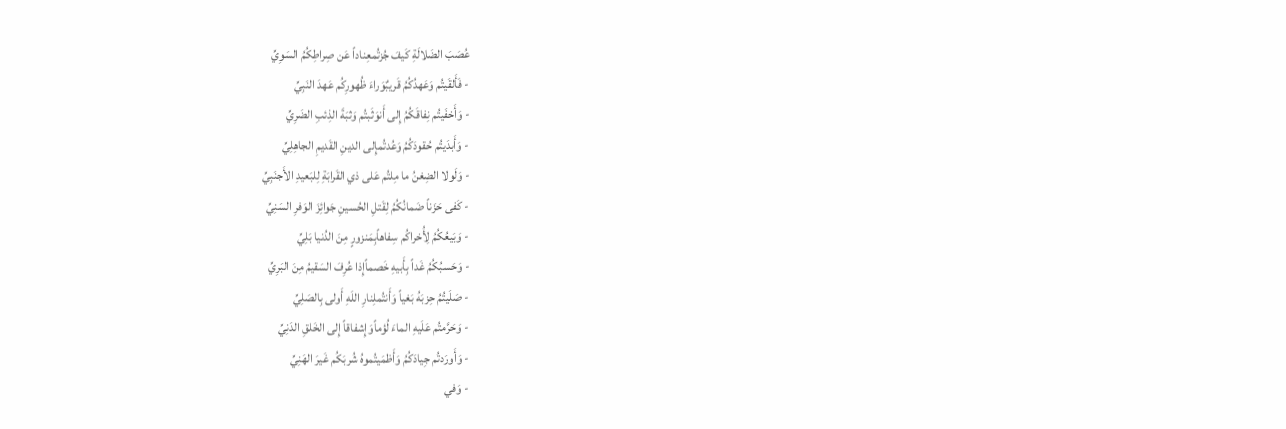عُصَبَ الضَلالَةِ كَيفَ جُزتُمعِناداً عَن صِراطِكُمُ السَوِيِّ
- فَأَلقَيتُم وَعَهدُكُمُ قَريبٌوَراءَ ظُهورِكُم عَهدَ النَبِيِّ
- وَأَخفَيتُم نِفاقَكُمُ إِلى أَنوَثَبتُم وَثبَةَ الذِئبِ الضَرِيِّ
- وَأَبدَيتُم حُقودَكُمُ وَعُدتُمإِلى الدينِ القَديمِ الجاهِلِيِّ
- وَلَولا الضِغنُ ما مِلتُم عَلى ذي القَرابَةِ لِلبَعيدِ الأَجنَبِيِّ
- كَفى حَزَناً ضَمانُكُمُ لِقَتلِ الحُسينِ جَوائِزَ الوَفرِ السَنِيِّ
- وَبَيعُكُمُ لِأُخراكُم سِفاهاًبِمَنزورٍ مِنَ الدُنيا بَلِيِّ
- وَحَسبُكُمُ غَداً بِأَبيهِ خَصماًإِذا عُرِفَ السَقيمُ مِنَ البَرِيِّ
- صَلَيتُمُ حِزبَهُ بَغياً وَأَنتُملِنارِ اللَهِ أَولى بِالصَلِيِّ
- وَحَرَّمتُم عَلَيهِ الماءَ لُؤماًوَإِشفاقاً إِلى الخَلقِ الدَنِيِّ
- وَأَورَدتُم جِيادَكُمُ وَأَظمَيتُموهُ شُربَكُم غَيرَ الهَنِيِّ
- وَفي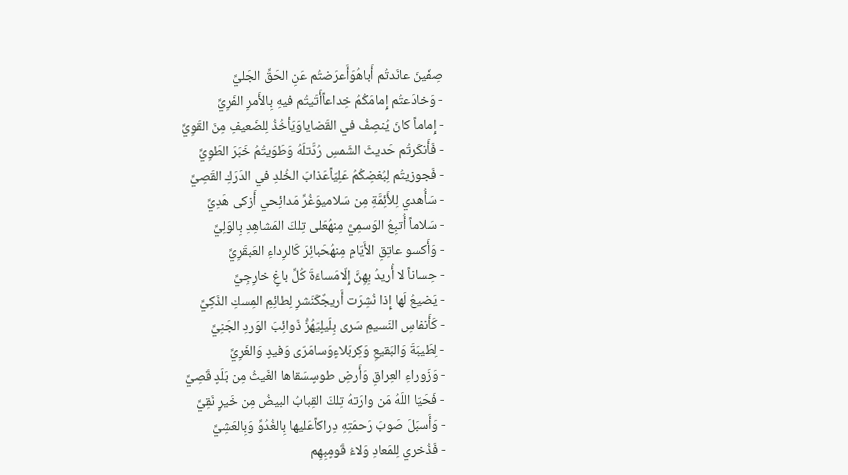صِفّينَ عانَدتُم أَباهُوَأَعرَضتُم عَنِ الحَقِّ الجَليِّ
- وَخادَعتُم إِمامَكُمُ خِداعاًأَتَيتُم فيهِ بِالأَمرِ الفَرِيِّ
- إِماماً كانَ يُنصِفُ في القَضاياوَيَأخُذُ لِلضَعيفِ مِنَ القَوِيِّ
- فَأَنكَرتُم حَديثَ الشَمسِ رُدَّتلَهُ وَطَوَيتُمُ خَبَرَ الطَوِيِّ
- فَجوزيتُم لِبُغضِكُمُ عَلِيّاًعَذابَ الخُلدِ في الدَرَكِ القَصِيِّ
- سَأُهدي لِلأَئِمَّةِ مِن سَلاميوَغُرِّ مَدائِحي أَزكى هَدِيِّ
- سَلاماً أُتبِعُ الوَسمِيَّ مِنهُعَلى تِلكَ المَشاهِدِ بِالوَلِيِّ
- وَأَكسو عاتِقِ الأَيّامِ مِنهُحَبائِرَ كَالرِداءِ العَبقَرِيِّ
- حِساناً لا أُريدُ بِهِنَّ إِلّامَساءَةَ كُلِّ باغٍ خارِجِيِّ
- يَضيعُ لَها إِذا نُشِرَت أَريجٌكَنَشرِ لِطائِمِ المِسكِ الذَكِيِّ
- كَأَنفاسِ النَسيمِ سَرى بِلَيلٍيَهُزُّ ذَوائِبَ الوَردِ الجَنِيِّ
- لِطَيبَةَ وَالبَقيعِ وَكِربَلاءٍوَسامَرّى وَفيدٍ وَالغَرِيِّ
- وَزَوراءِ العِراقِ وَأَرضِ طوسٍسَقاها الغَيثُ مِن بَلَدٍ قَصِيِّ
- فَحَيّا اللَهُ مَن وارَتهُ تِلكَ القِبابُ البيضُ مِن خَيرٍ نَقِيِّ
- وَأَسبَلَ صَوبَ رَحمَتِهِ دِراكاًعَليها بِالغُدُوِّ وَبِالعَشِيِّ
- فَذُخري لِلمَعادِ وَلاءُ قَومٍبِهِم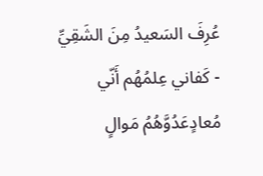عُرِفَ السَعيدُ مِنَ الشَقِيِّ
- كَفاني عِلمُهُم أَنّي مُعادٍعَدُوَّهُمُ مَوالٍ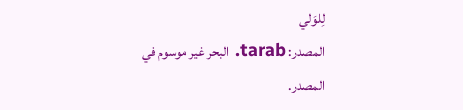لِلوَلي
المصدر: tarab. البحر غير موسوم في المصدر.